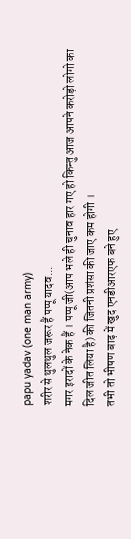papu yadav (one man army)
शरीर से थुलथुल जरूर हैं पप्पू यादव...
मगर इरादों के नेक हैं । पप्पू जी(आप भले ही चुनाव हार गए हो किन्तु आज आपने करोड़ो लोगो का दिल जीत लिया है) की जितनी प्रशंसा की जाए कम होगी ।
तभी तो भीषण बाढ़ में खुद एनडीआरएफ बने हुए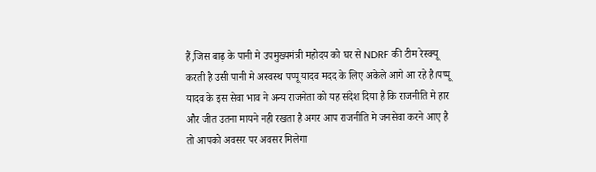हैं,जिस बाढ़ के पानी मे उपमुख्यमंत्री महोदय को घर से NDRF की टीम रेस्क्यू करती है उसी पानी मे अस्वस्थ पप्पू यादव मदद के लिए अकेले आगे आ रहे है।पप्पू यादव के इस सेवा भाव ने अन्य राजनेता को यह संदेश दिया है कि राजनीति मे हार और जीत उतना मायने नही रखता है अगर आप राजनीति मे जनसेवा करने आए है तो आपको अवसर पर अवसर मिलेगा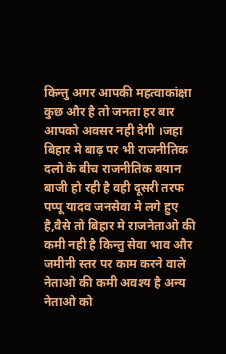किन्तु अगर आपकी महत्वाकांक्षा कुछ और है तो जनता हर बार आपको अवसर नही देगी ।जहा बिहार मे बाढ़ पर भी राजनीतिक दलो के बीच राजनीतिक बयान बाजी हो रही है वही दूसरी तरफ पप्पू यादव जनसेवा मे लगे हुए है,वैसे तो बिहार मे राजनेताओ की कमी नही है किन्तु सेवा भाव और जमीनी स्तर पर काम करने वाले नेताओ की कमी अवश्य है अन्य नेताओ को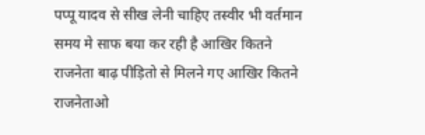पप्पू यादव से सीख लेनी चाहिए तस्वीर भी वर्तमान समय मे साफ बया कर रही है आखिर कितने राजनेता बाढ़ पीड़ितो से मिलने गए आखिर कितने राजनेताओ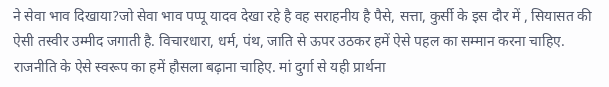ने सेवा भाव दिखाया?जो सेवा भाव पप्पू यादव देखा रहे है वह सराहनीय है पैसे, सत्ता, कुर्सी के इस दौर में , सियासत की ऐसी तस्वीर उम्मीद जगाती है. विचारधारा, धर्म, पंथ, जाति से ऊपर उठकर हमें ऐसे पहल का सम्मान करना चाहिए. राजनीति के ऐसे स्वरूप का हमें हौसला बढ़ाना चाहिए. मां दुर्गा से यही प्रार्थना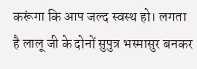करूंगा कि आप जल्द स्वस्थ हो। लगता है लालू जी के दोनों सुपुत्र भस्मासुर बनकर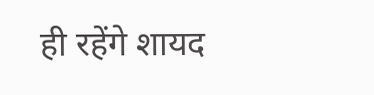ही रहेंगे शायद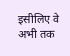इसीलिए वे अभी तक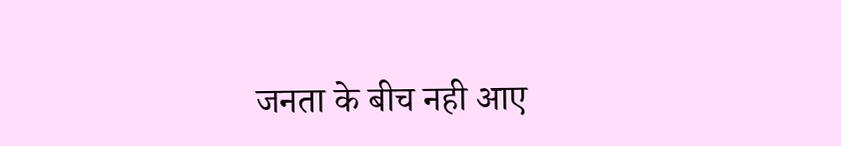जनता के बीच नही आए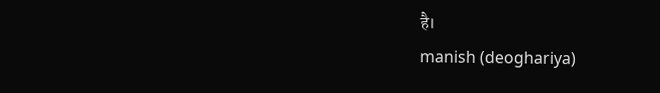है।
manish (deoghariya)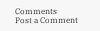Comments
Post a Comment